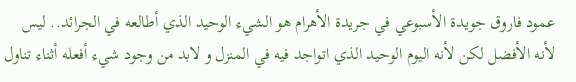عمود فاروق جويدة الأسبوعي في جريدة الأهرام هو الشيء الوحيد الذي أطالعه في الجرائد.. ليس لأنه الأفضل لكن لأنه اليوم الوحيد الذي اتواجد فيه في المنزل و لابد من وجود شيء أفعله أثناء تناول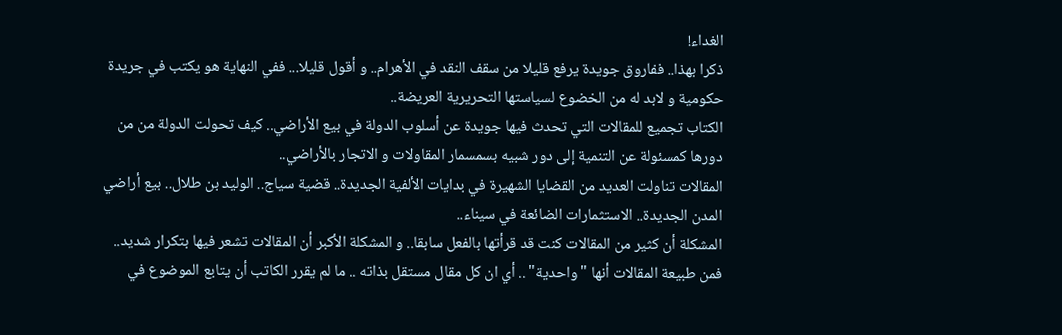الغداء!
ذكرا بهذا.. ففاروق جويدة يرفع قليلا من سقف النقد في الأهرام.. و أقول قليلا... ففي النهاية هو يكتب في جريدة حكومية و لابد له من الخضوع لسياستها التحريرية العريضة..
الكتاب تجميع للمقالات التي تحدث فيها جويدة عن أسلوب الدولة في بيع الأراضي.. كيف تحولت الدولة من من دورها كمسئولة عن التنمية إلى دور شبيه بسمسمار المقاولات و الاتجار بالأراضي..
المقالات تناولت العديد من القضايا الشهيرة في بدايات الألفية الجديدة.. قضية سياج.. الوليد بن طلال.. بيع أراضي المدن الجديدة.. الاستثمارات الضائعة في سيناء..
المشكلة أن كثير من المقالات كنت قد قرأتها بالفعل سابقا.. و المشكلة الأكبر أن المقالات تشعر فيها بتكرار شديد.. فمن طبيعة المقالات أنها "واحدية" .. أي ان كل مقال مستقل بذاته .. ما لم يقرر الكاتب أن يتابع الموضوع في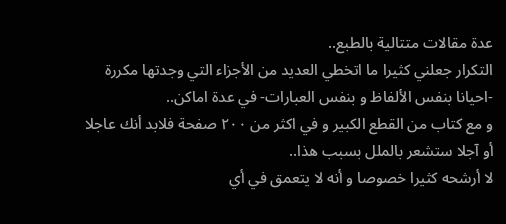عدة مقالات متتالية بالطبع..
التكرار جعلني كثيرا ما اتخطي العديد من الأجزاء التي وجدتها مكررة -احيانا بنفس الألفاظ و بنفس العبارات- في عدة اماكن..
و مع كتاب من القطع الكبير و في اكثر من ٢٠٠ صفحة فلابد أنك عاجلا أو آجلا ستشعر بالملل بسبب هذا..
لا أرشحه كثيرا خصوصا و أنه لا يتعمق في أي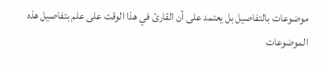موضوعات بالتفاصيل بل يعتمد على أن القارئ في هذا الوقت على علم بتفاصيل هذه الموضوعات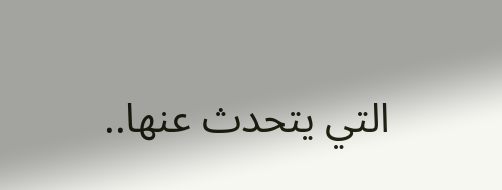التي يتحدث عنها..